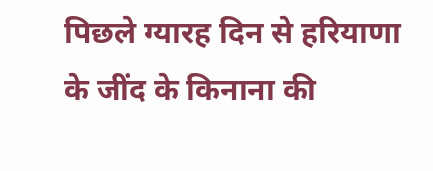पिछले ग्यारह दिन से हरियाणा के जींद के किनाना की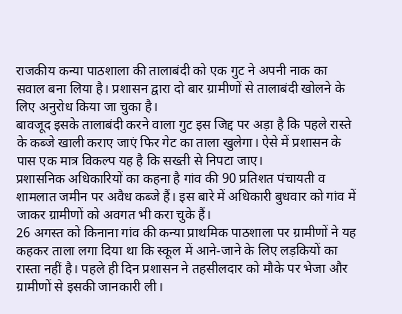राजकीय कन्या पाठशाला की तालाबंदी को एक गुट ने अपनी नाक का सवाल बना लिया है। प्रशासन द्वारा दो बार ग्रामीणों से तालाबंदी खोलने के लिए अनुरोध किया जा चुका है।
बावजूद इसके तालाबंदी करने वाला गुट इस जिद्द पर अड़ा है कि पहले रास्ते के कब्जे खाली कराए जाएं फिर गेट का ताला खुलेगा। ऐसे में प्रशासन के पास एक मात्र विकल्प यह है कि सख्ती से निपटा जाए।
प्रशासनिक अधिकारियों का कहना है गांव की 90 प्रतिशत पंचायती व शामलात जमीन पर अवैध कब्जे हैं। इस बारे में अधिकारी बुधवार को गांव में जाकर ग्रामीणों को अवगत भी करा चुके हैं।
26 अगस्त को किनाना गांव की कन्या प्राथमिक पाठशाला पर ग्रामीणों ने यह कहकर ताला लगा दिया था कि स्कूल में आने-जाने के लिए लड़कियों का रास्ता नहीं है। पहले ही दिन प्रशासन ने तहसीलदार को मौके पर भेजा और ग्रामीणों से इसकी जानकारी ली।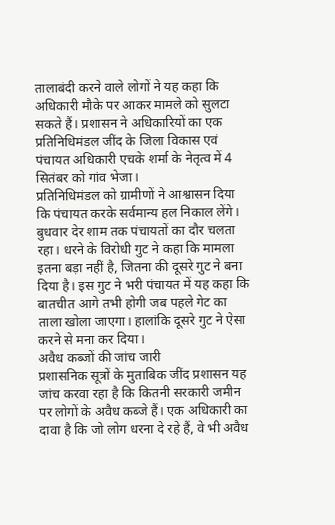तालाबंदी करने वाले लोगों ने यह कहा कि अधिकारी मौके पर आकर मामले को सुलटा सकते हैं। प्रशासन ने अधिकारियों का एक प्रतिनिधिमंडल जींद के जिला विकास एवं पंचायत अधिकारी एचके शर्मा के नेतृत्व में 4 सितंबर को गांव भेजा।
प्रतिनिधिमंडल को ग्रामीणों ने आश्वासन दिया कि पंचायत करके सर्वमान्य हल निकाल लेंगे। बुधवार देर शाम तक पंचायतों का दौर चलता रहा। धरने के विरोधी गुट ने कहा कि मामला इतना बड़ा नहीं है, जितना की दूसरे गुट ने बना दिया है। इस गुट ने भरी पंचायत में यह कहा कि बातचीत आगे तभी होगी जब पहले गेट का ताला खोला जाएगा। हालांकि दूसरे गुट ने ऐसा करने से मना कर दिया।
अवैध कब्जों की जांच जारी
प्रशासनिक सूत्रों के मुताबिक जींद प्रशासन यह जांच करवा रहा है कि कितनी सरकारी जमीन पर लोगों के अवैध कब्जे हैं। एक अधिकारी का दावा है कि जो लोग धरना दे रहे हैं, वे भी अवैध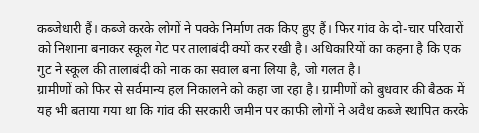कब्जेधारी हैं। कब्जे करके लोगों ने पक्के निर्माण तक किए हुए हैं। फिर गांव के दो-चार परिवारों को निशाना बनाकर स्कूल गेट पर तालाबंदी क्यों कर रखी है। अधिकारियों का कहना है कि एक गुट ने स्कूल की तालाबंदी को नाक का सवाल बना लिया है, जो गलत है।
ग्रामीणों को फिर से सर्वमान्य हल निकालने को कहा जा रहा है। ग्रामीणों को बुधवार की बैठक में यह भी बताया गया था कि गांव की सरकारी जमीन पर काफी लोगों ने अवैध कब्जे स्थापित करके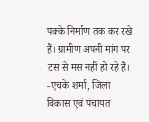पक्के निर्माण तक कर रखे हैं। ग्रामीण अपनी मांग पर टस से मस नहीं हो रहे हैं।
-एचके शर्मा, जिला विकास एवं पंचायत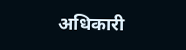अधिकारी